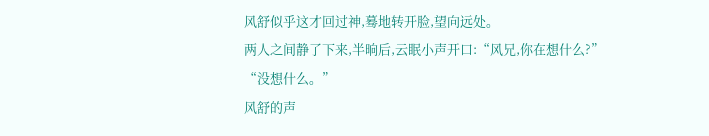风舒似乎这才回过神,蓦地转开脸,望向远处。
两人之间静了下来,半晌后,云眠小声开口:“风兄,你在想什么?”
“没想什么。”
风舒的声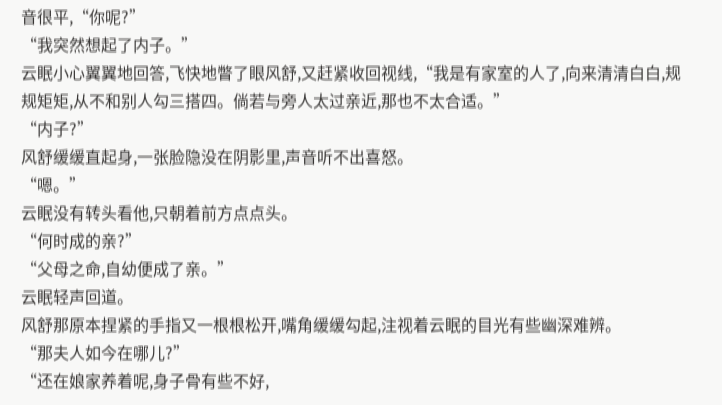音很平,“你呢?”
“我突然想起了内子。”
云眠小心翼翼地回答,飞快地瞥了眼风舒,又赶紧收回视线,“我是有家室的人了,向来清清白白,规规矩矩,从不和别人勾三搭四。倘若与旁人太过亲近,那也不太合适。”
“内子?”
风舒缓缓直起身,一张脸隐没在阴影里,声音听不出喜怒。
“嗯。”
云眠没有转头看他,只朝着前方点点头。
“何时成的亲?”
“父母之命,自幼便成了亲。”
云眠轻声回道。
风舒那原本捏紧的手指又一根根松开,嘴角缓缓勾起,注视着云眠的目光有些幽深难辨。
“那夫人如今在哪儿?”
“还在娘家养着呢,身子骨有些不好,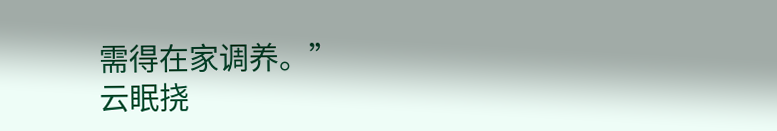需得在家调养。”
云眠挠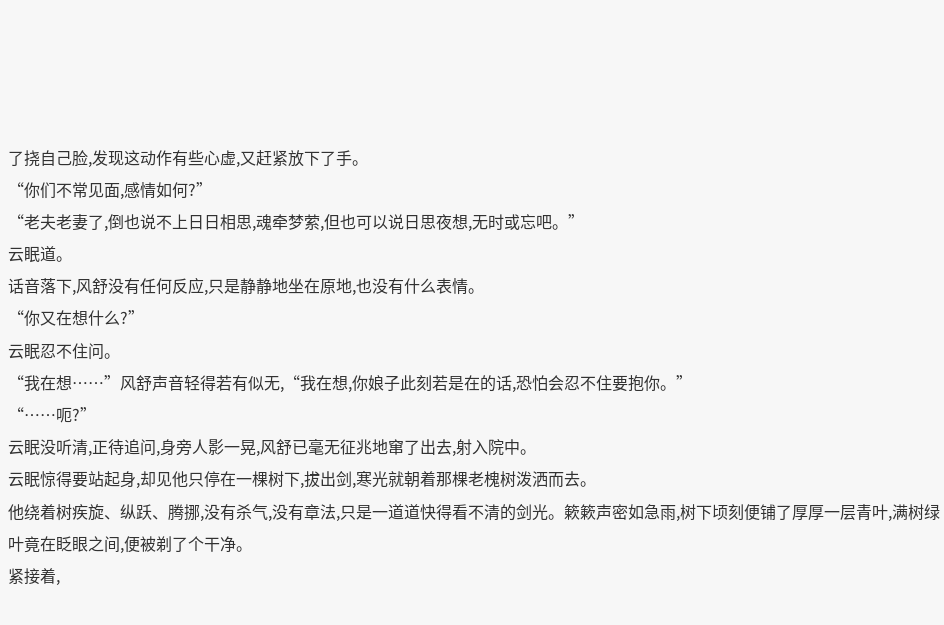了挠自己脸,发现这动作有些心虚,又赶紧放下了手。
“你们不常见面,感情如何?”
“老夫老妻了,倒也说不上日日相思,魂牵梦萦,但也可以说日思夜想,无时或忘吧。”
云眠道。
话音落下,风舒没有任何反应,只是静静地坐在原地,也没有什么表情。
“你又在想什么?”
云眠忍不住问。
“我在想……”风舒声音轻得若有似无,“我在想,你娘子此刻若是在的话,恐怕会忍不住要抱你。”
“……呃?”
云眠没听清,正待追问,身旁人影一晃,风舒已毫无征兆地窜了出去,射入院中。
云眠惊得要站起身,却见他只停在一棵树下,拔出剑,寒光就朝着那棵老槐树泼洒而去。
他绕着树疾旋、纵跃、腾挪,没有杀气,没有章法,只是一道道快得看不清的剑光。簌簌声密如急雨,树下顷刻便铺了厚厚一层青叶,满树绿叶竟在眨眼之间,便被剃了个干净。
紧接着,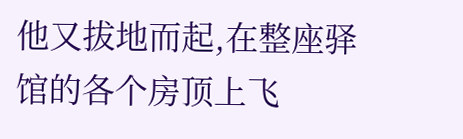他又拔地而起,在整座驿馆的各个房顶上飞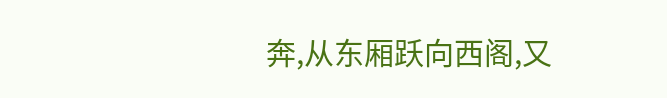奔,从东厢跃向西阁,又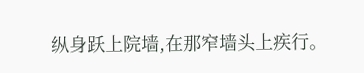纵身跃上院墙,在那窄墙头上疾行。